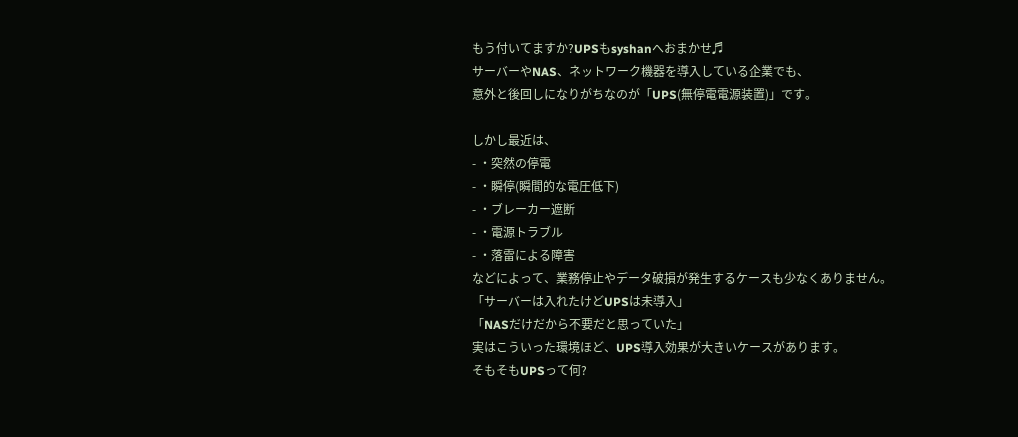もう付いてますか?UPSもsyshanへおまかせ♬
サーバーやNAS、ネットワーク機器を導入している企業でも、
意外と後回しになりがちなのが「UPS(無停電電源装置)」です。

しかし最近は、
- ・突然の停電
- ・瞬停(瞬間的な電圧低下)
- ・ブレーカー遮断
- ・電源トラブル
- ・落雷による障害
などによって、業務停止やデータ破損が発生するケースも少なくありません。
「サーバーは入れたけどUPSは未導入」
「NASだけだから不要だと思っていた」
実はこういった環境ほど、UPS導入効果が大きいケースがあります。
そもそもUPSって何?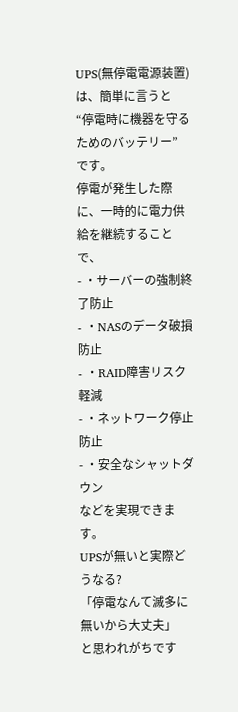UPS(無停電電源装置)は、簡単に言うと
“停電時に機器を守るためのバッテリー”
です。
停電が発生した際に、一時的に電力供給を継続することで、
- ・サーバーの強制終了防止
- ・NASのデータ破損防止
- ・RAID障害リスク軽減
- ・ネットワーク停止防止
- ・安全なシャットダウン
などを実現できます。
UPSが無いと実際どうなる?
「停電なんて滅多に無いから大丈夫」
と思われがちです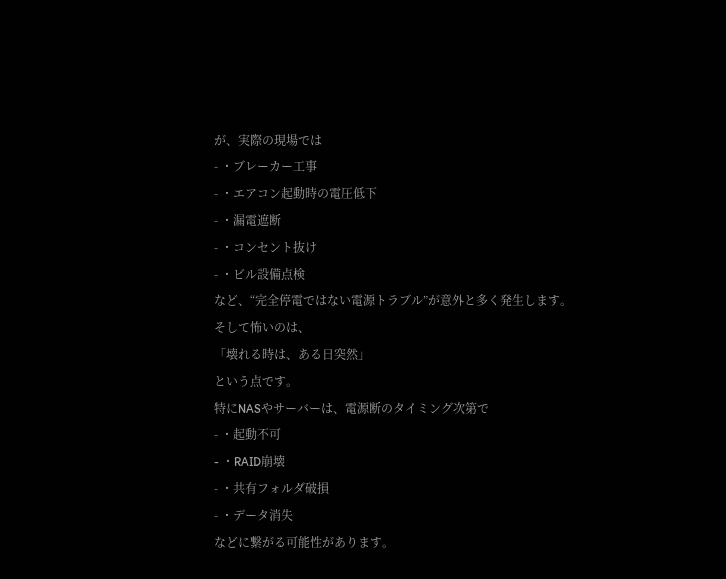が、実際の現場では
- ・ブレーカー工事
- ・エアコン起動時の電圧低下
- ・漏電遮断
- ・コンセント抜け
- ・ビル設備点検
など、“完全停電ではない電源トラブル”が意外と多く発生します。
そして怖いのは、
「壊れる時は、ある日突然」
という点です。
特にNASやサーバーは、電源断のタイミング次第で
- ・起動不可
- ・RAID崩壊
- ・共有フォルダ破損
- ・データ消失
などに繋がる可能性があります。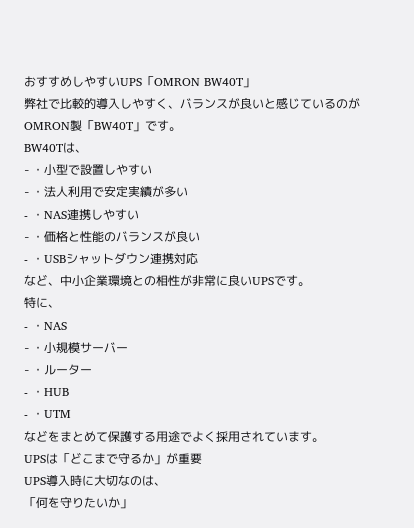おすすめしやすいUPS「OMRON BW40T」
弊社で比較的導入しやすく、バランスが良いと感じているのが
OMRON製「BW40T」です。
BW40Tは、
- ・小型で設置しやすい
- ・法人利用で安定実績が多い
- ・NAS連携しやすい
- ・価格と性能のバランスが良い
- ・USBシャットダウン連携対応
など、中小企業環境との相性が非常に良いUPSです。
特に、
- ・NAS
- ・小規模サーバー
- ・ルーター
- ・HUB
- ・UTM
などをまとめて保護する用途でよく採用されています。
UPSは「どこまで守るか」が重要
UPS導入時に大切なのは、
「何を守りたいか」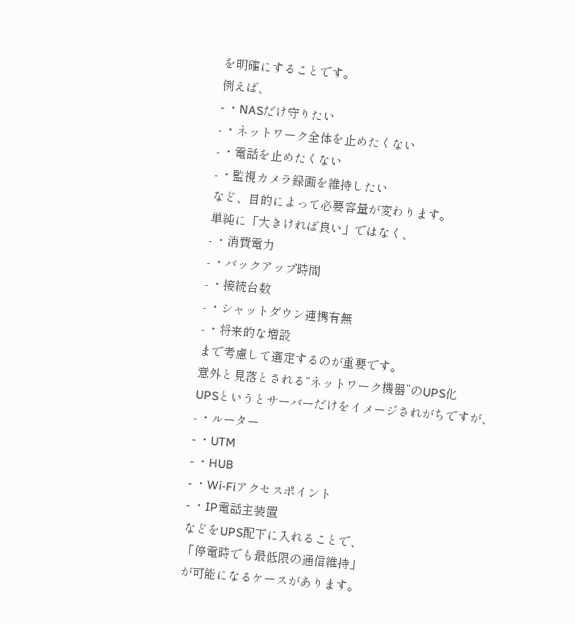を明確にすることです。
例えば、
- ・NASだけ守りたい
- ・ネットワーク全体を止めたくない
- ・電話を止めたくない
- ・監視カメラ録画を維持したい
など、目的によって必要容量が変わります。
単純に「大きければ良い」ではなく、
- ・消費電力
- ・バックアップ時間
- ・接続台数
- ・シャットダウン連携有無
- ・将来的な増設
まで考慮して選定するのが重要です。
意外と見落とされる“ネットワーク機器”のUPS化
UPSというとサーバーだけをイメージされがちですが、
- ・ルーター
- ・UTM
- ・HUB
- ・Wi-Fiアクセスポイント
- ・IP電話主装置
などをUPS配下に入れることで、
「停電時でも最低限の通信維持」
が可能になるケースがあります。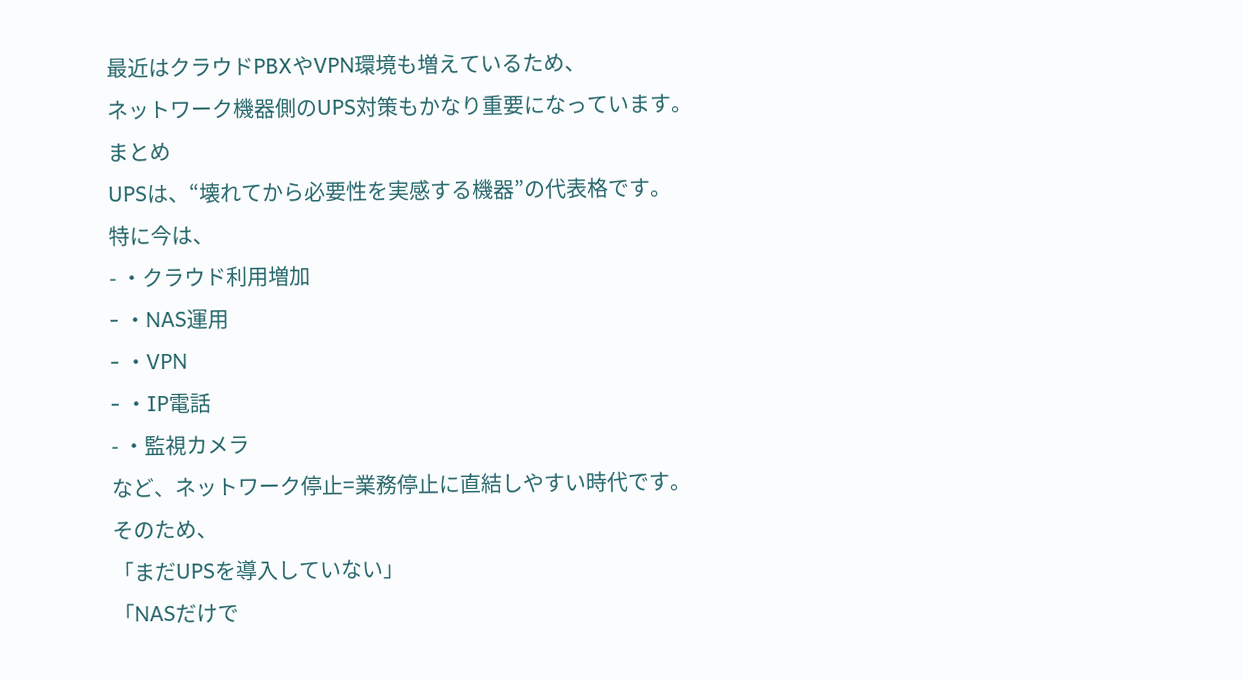最近はクラウドPBXやVPN環境も増えているため、
ネットワーク機器側のUPS対策もかなり重要になっています。
まとめ
UPSは、“壊れてから必要性を実感する機器”の代表格です。
特に今は、
- ・クラウド利用増加
- ・NAS運用
- ・VPN
- ・IP電話
- ・監視カメラ
など、ネットワーク停止=業務停止に直結しやすい時代です。
そのため、
「まだUPSを導入していない」
「NASだけで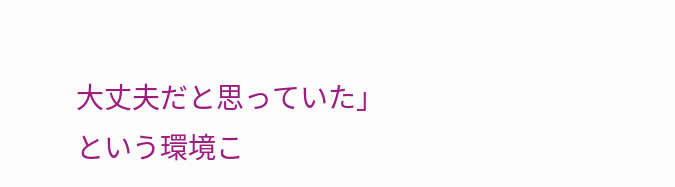大丈夫だと思っていた」
という環境こ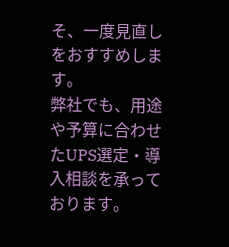そ、一度見直しをおすすめします。
弊社でも、用途や予算に合わせたUPS選定・導入相談を承っております。